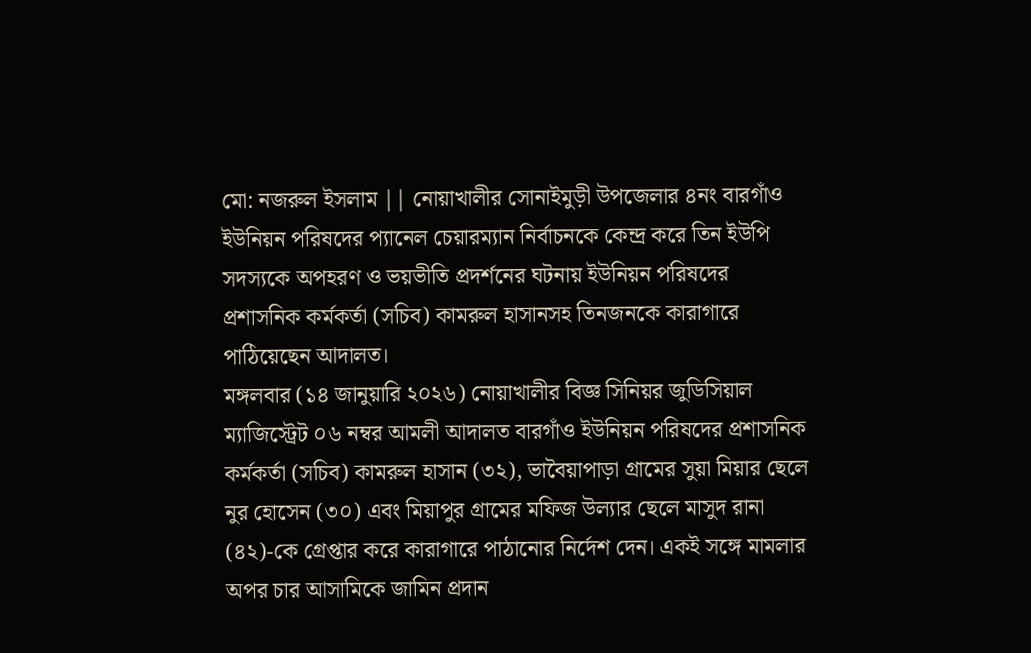মো: নজরুল ইসলাম || নোয়াখালীর সোনাইমুড়ী উপজেলার ৪নং বারগাঁও ইউনিয়ন পরিষদের প্যানেল চেয়ারম্যান নির্বাচনকে কেন্দ্র করে তিন ইউপি সদস্যকে অপহরণ ও ভয়ভীতি প্রদর্শনের ঘটনায় ইউনিয়ন পরিষদের প্রশাসনিক কর্মকর্তা (সচিব) কামরুল হাসানসহ তিনজনকে কারাগারে পাঠিয়েছেন আদালত।
মঙ্গলবার (১৪ জানুয়ারি ২০২৬) নোয়াখালীর বিজ্ঞ সিনিয়র জুডিসিয়াল ম্যাজিস্ট্রেট ০৬ নম্বর আমলী আদালত বারগাঁও ইউনিয়ন পরিষদের প্রশাসনিক কর্মকর্তা (সচিব) কামরুল হাসান (৩২), ভাবৈয়াপাড়া গ্রামের সুয়া মিয়ার ছেলে নুর হোসেন (৩০) এবং মিয়াপুর গ্রামের মফিজ উল্যার ছেলে মাসুদ রানা (৪২)-কে গ্রেপ্তার করে কারাগারে পাঠানোর নির্দেশ দেন। একই সঙ্গে মামলার অপর চার আসামিকে জামিন প্রদান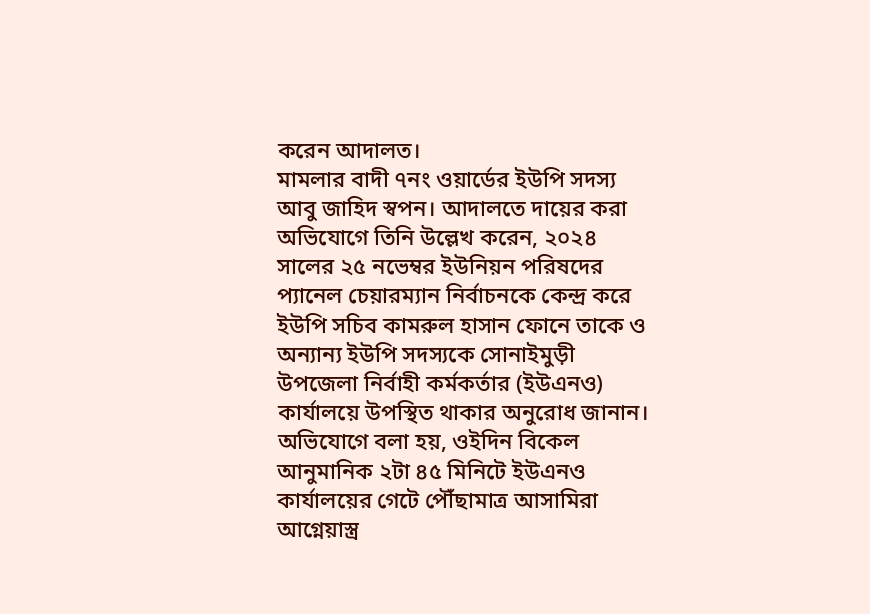করেন আদালত।
মামলার বাদী ৭নং ওয়ার্ডের ইউপি সদস্য আবু জাহিদ স্বপন। আদালতে দায়ের করা অভিযোগে তিনি উল্লেখ করেন, ২০২৪ সালের ২৫ নভেম্বর ইউনিয়ন পরিষদের প্যানেল চেয়ারম্যান নির্বাচনকে কেন্দ্র করে ইউপি সচিব কামরুল হাসান ফোনে তাকে ও অন্যান্য ইউপি সদস্যকে সোনাইমুড়ী উপজেলা নির্বাহী কর্মকর্তার (ইউএনও) কার্যালয়ে উপস্থিত থাকার অনুরোধ জানান।
অভিযোগে বলা হয়, ওইদিন বিকেল আনুমানিক ২টা ৪৫ মিনিটে ইউএনও কার্যালয়ের গেটে পৌঁছামাত্র আসামিরা আগ্নেয়াস্ত্র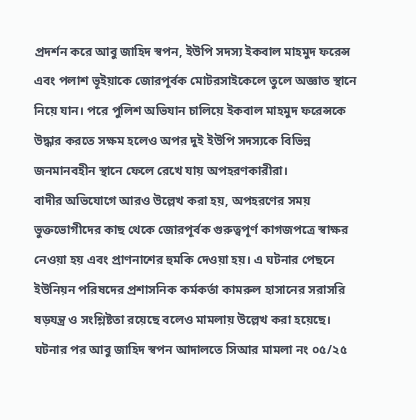প্রদর্শন করে আবু জাহিদ স্বপন, ইউপি সদস্য ইকবাল মাহমুদ ফরেন্স এবং পলাশ ভূইয়াকে জোরপূর্বক মোটরসাইকেলে তুলে অজ্ঞাত স্থানে নিয়ে যান। পরে পুলিশ অভিযান চালিয়ে ইকবাল মাহমুদ ফরেন্সকে উদ্ধার করতে সক্ষম হলেও অপর দুই ইউপি সদস্যকে বিভিন্ন জনমানবহীন স্থানে ফেলে রেখে যায় অপহরণকারীরা।
বাদীর অভিযোগে আরও উল্লেখ করা হয়, অপহরণের সময় ভুক্তভোগীদের কাছ থেকে জোরপূর্বক গুরুত্বপূর্ণ কাগজপত্রে স্বাক্ষর নেওয়া হয় এবং প্রাণনাশের হুমকি দেওয়া হয়। এ ঘটনার পেছনে ইউনিয়ন পরিষদের প্রশাসনিক কর্মকর্তা কামরুল হাসানের সরাসরি ষড়যন্ত্র ও সংশ্লিষ্টতা রয়েছে বলেও মামলায় উল্লেখ করা হয়েছে।
ঘটনার পর আবু জাহিদ স্বপন আদালতে সিআর মামলা নং ০৫/২৫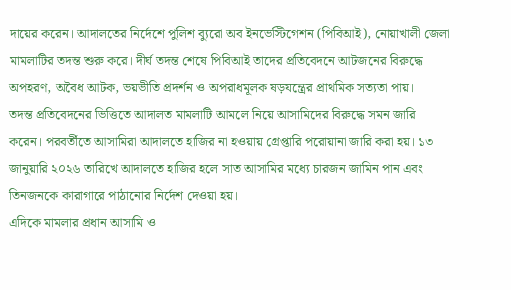দায়ের করেন। আদালতের নির্দেশে পুলিশ ব্যুরো অব ইনভেস্টিগেশন (পিবিআই), নোয়াখালী জেলা মামলাটির তদন্ত শুরু করে। দীর্ঘ তদন্ত শেষে পিবিআই তাদের প্রতিবেদনে আটজনের বিরুদ্ধে অপহরণ, অবৈধ আটক, ভয়ভীতি প্রদর্শন ও অপরাধমূলক ষড়যন্ত্রের প্রাথমিক সত্যতা পায়।
তদন্ত প্রতিবেদনের ভিত্তিতে আদালত মামলাটি আমলে নিয়ে আসামিদের বিরুদ্ধে সমন জারি করেন। পরবর্তীতে আসামিরা আদালতে হাজির না হওয়ায় গ্রেপ্তারি পরোয়ানা জারি করা হয়। ১৩ জানুয়ারি ২০২৬ তারিখে আদালতে হাজির হলে সাত আসামির মধ্যে চারজন জামিন পান এবং তিনজনকে কারাগারে পাঠানোর নির্দেশ দেওয়া হয়।
এদিকে মামলার প্রধান আসামি ও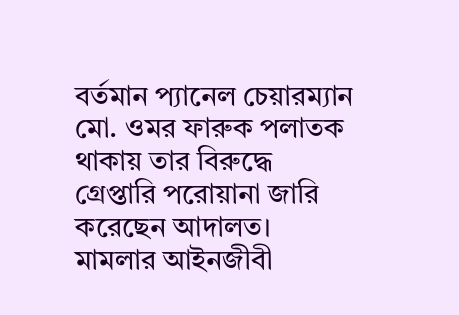বর্তমান প্যানেল চেয়ারম্যান মো. ওমর ফারুক পলাতক থাকায় তার বিরুদ্ধে গ্রেপ্তারি পরোয়ানা জারি করেছেন আদালত।
মামলার আইনজীবী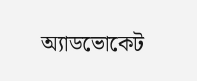অ্যাডভোকেট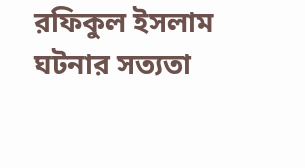রফিকুল ইসলাম ঘটনার সত্যতা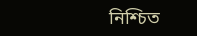নিশ্চিত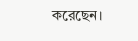করেছেন।